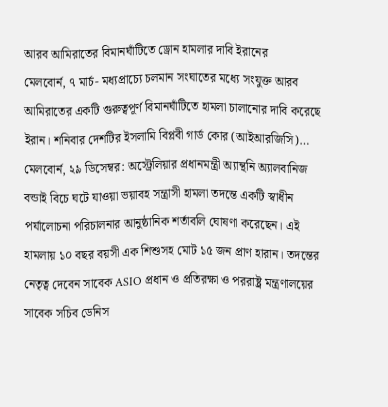আরব আমিরাতের বিমানঘাঁটিতে ড্রোন হামলার দাবি ইরানের
মেলবোর্ন, ৭ মার্চ- মধ্যপ্রাচ্যে চলমান সংঘাতের মধ্যে সংযুক্ত আরব আমিরাতের একটি গুরুত্বপূর্ণ বিমানঘাঁটিতে হামলা চালানোর দাবি করেছে ইরান। শনিবার দেশটির ইসলামি বিপ্লবী গার্ড কোর (আইআরজিসি)…
মেলবোর্ন, ২৯ ডিসেম্বর: অস্ট্রেলিয়ার প্রধানমন্ত্রী অ্যান্থনি অ্যালবানিজ বন্ডাই বিচে ঘটে যাওয়া ভয়াবহ সন্ত্রাসী হামলা তদন্তে একটি স্বাধীন পর্যালোচনা পরিচালনার আনুষ্ঠানিক শর্তাবলি ঘোষণা করেছেন। এই হামলায় ১০ বছর বয়সী এক শিশুসহ মোট ১৫ জন প্রাণ হারান। তদন্তের নেতৃত্ব দেবেন সাবেক ASIO প্রধান ও প্রতিরক্ষা ও পররাষ্ট্র মন্ত্রণালয়ের সাবেক সচিব ডেনিস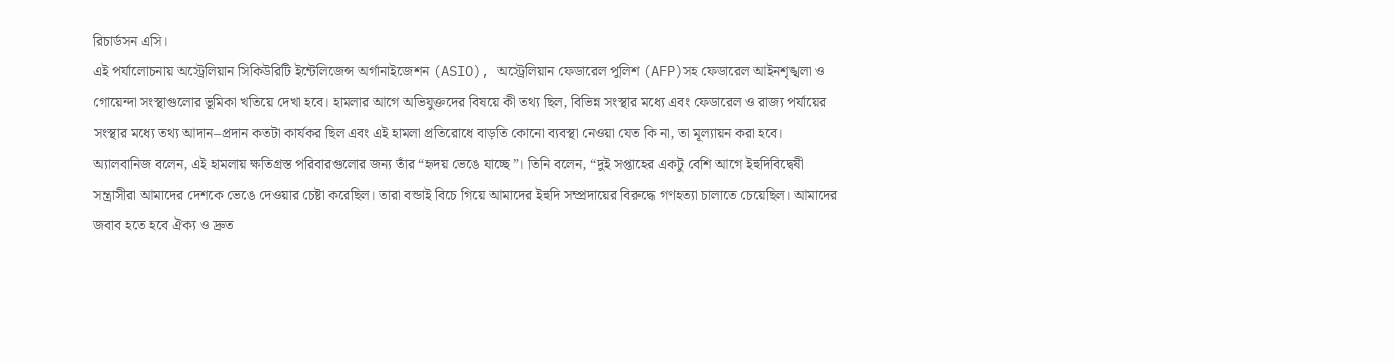রিচার্ডসন এসি।
এই পর্যালোচনায় অস্ট্রেলিয়ান সিকিউরিটি ইন্টেলিজেন্স অর্গানাইজেশন (ASIO), অস্ট্রেলিয়ান ফেডারেল পুলিশ (AFP)সহ ফেডারেল আইনশৃঙ্খলা ও গোয়েন্দা সংস্থাগুলোর ভূমিকা খতিয়ে দেখা হবে। হামলার আগে অভিযুক্তদের বিষয়ে কী তথ্য ছিল, বিভিন্ন সংস্থার মধ্যে এবং ফেডারেল ও রাজ্য পর্যায়ের সংস্থার মধ্যে তথ্য আদান–প্রদান কতটা কার্যকর ছিল এবং এই হামলা প্রতিরোধে বাড়তি কোনো ব্যবস্থা নেওয়া যেত কি না, তা মূল্যায়ন করা হবে।
অ্যালবানিজ বলেন, এই হামলায় ক্ষতিগ্রস্ত পরিবারগুলোর জন্য তাঁর “হৃদয় ভেঙে যাচ্ছে”। তিনি বলেন, “দুই সপ্তাহের একটু বেশি আগে ইহুদিবিদ্বেষী সন্ত্রাসীরা আমাদের দেশকে ভেঙে দেওয়ার চেষ্টা করেছিল। তারা বন্ডাই বিচে গিয়ে আমাদের ইহুদি সম্প্রদায়ের বিরুদ্ধে গণহত্যা চালাতে চেয়েছিল। আমাদের জবাব হতে হবে ঐক্য ও দ্রুত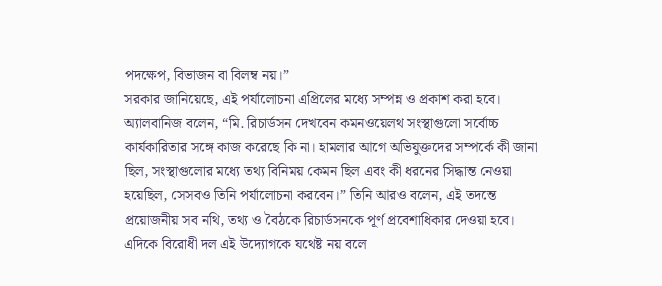পদক্ষেপ, বিভাজন বা বিলম্ব নয়।”
সরকার জানিয়েছে, এই পর্যালোচনা এপ্রিলের মধ্যে সম্পন্ন ও প্রকাশ করা হবে। অ্যালবানিজ বলেন, “মি. রিচার্ডসন দেখবেন কমনওয়েলথ সংস্থাগুলো সর্বোচ্চ কার্যকারিতার সঙ্গে কাজ করেছে কি না। হামলার আগে অভিযুক্তদের সম্পর্কে কী জানা ছিল, সংস্থাগুলোর মধ্যে তথ্য বিনিময় কেমন ছিল এবং কী ধরনের সিদ্ধান্ত নেওয়া হয়েছিল, সেসবও তিনি পর্যালোচনা করবেন।” তিনি আরও বলেন, এই তদন্তে প্রয়োজনীয় সব নথি, তথ্য ও বৈঠকে রিচার্ডসনকে পূর্ণ প্রবেশাধিকার দেওয়া হবে।
এদিকে বিরোধী দল এই উদ্যোগকে যথেষ্ট নয় বলে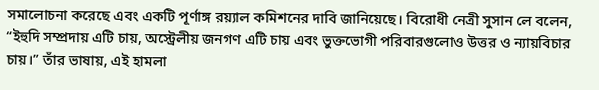সমালোচনা করেছে এবং একটি পূর্ণাঙ্গ রয়্যাল কমিশনের দাবি জানিয়েছে। বিরোধী নেত্রী সুসান লে বলেন, “ইহুদি সম্প্রদায় এটি চায়, অস্ট্রেলীয় জনগণ এটি চায় এবং ভুক্তভোগী পরিবারগুলোও উত্তর ও ন্যায়বিচার চায়।” তাঁর ভাষায়, এই হামলা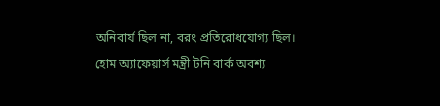অনিবার্য ছিল না, বরং প্রতিরোধযোগ্য ছিল।
হোম অ্যাফেয়ার্স মন্ত্রী টনি বার্ক অবশ্য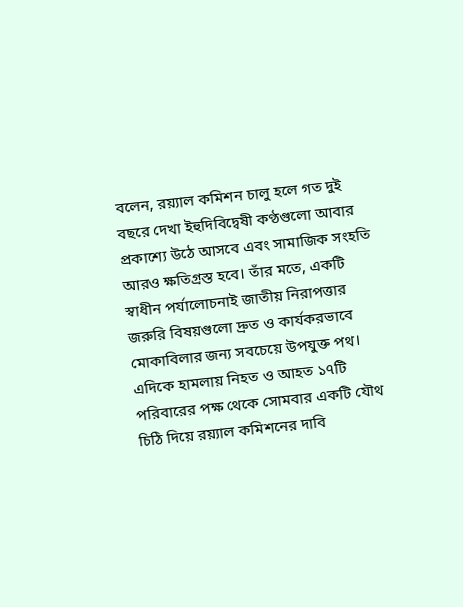বলেন, রয়্যাল কমিশন চালু হলে গত দুই বছরে দেখা ইহুদিবিদ্বেষী কণ্ঠগুলো আবার প্রকাশ্যে উঠে আসবে এবং সামাজিক সংহতি আরও ক্ষতিগ্রস্ত হবে। তাঁর মতে, একটি স্বাধীন পর্যালোচনাই জাতীয় নিরাপত্তার জরুরি বিষয়গুলো দ্রুত ও কার্যকরভাবে মোকাবিলার জন্য সবচেয়ে উপযুক্ত পথ।
এদিকে হামলায় নিহত ও আহত ১৭টি পরিবারের পক্ষ থেকে সোমবার একটি যৌথ চিঠি দিয়ে রয়্যাল কমিশনের দাবি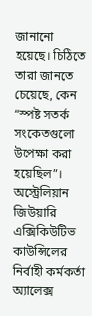জানানো হয়েছে। চিঠিতে তারা জানতে চেয়েছে, কেন “স্পষ্ট সতর্ক সংকেতগুলো উপেক্ষা করা হয়েছিল”।
অস্ট্রেলিয়ান জিউয়ারি এক্সিকিউটিভ কাউন্সিলের নির্বাহী কর্মকর্তা অ্যালেক্স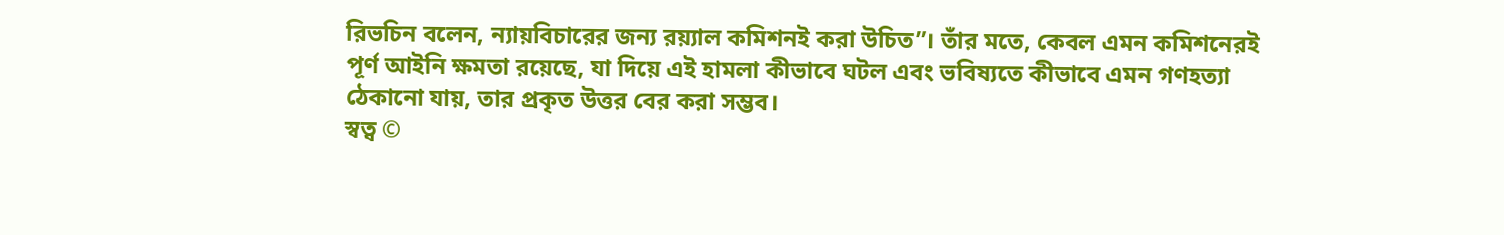রিভচিন বলেন, ন্যায়বিচারের জন্য রয়্যাল কমিশনই করা উচিত”। তাঁর মতে, কেবল এমন কমিশনেরই পূর্ণ আইনি ক্ষমতা রয়েছে, যা দিয়ে এই হামলা কীভাবে ঘটল এবং ভবিষ্যতে কীভাবে এমন গণহত্যা ঠেকানো যায়, তার প্রকৃত উত্তর বের করা সম্ভব।
স্বত্ব ©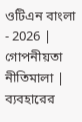ওটিএন বাংলা - 2026 | গোপনীয়তা নীতিমালা | ব্যবহারের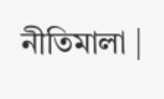নীতিমালা |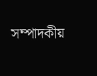সম্পাদকীয়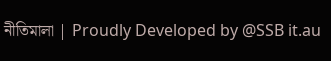নীতিমালা | Proudly Developed by @SSB it.au